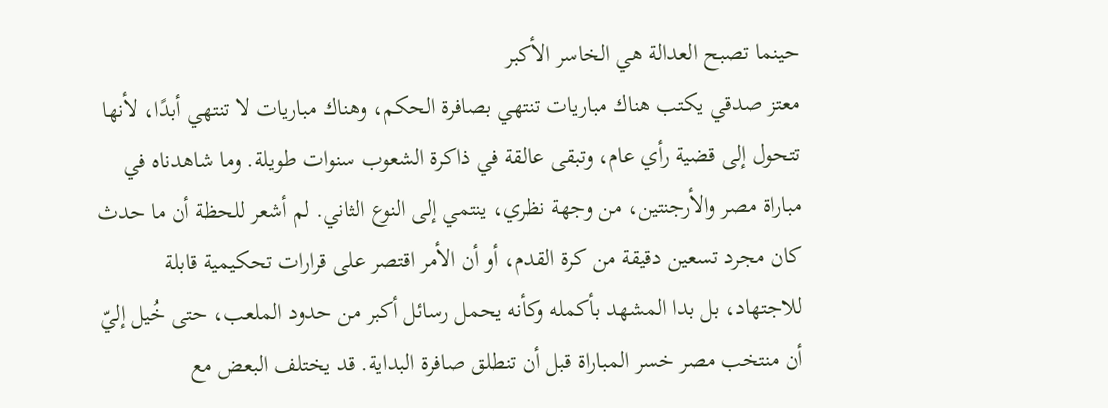حينما تصبح العدالة هي الخاسر الأكبر
معتز صدقي يكتب هناك مباريات تنتهي بصافرة الحكم، وهناك مباريات لا تنتهي أبدًا، لأنها تتحول إلى قضية رأي عام، وتبقى عالقة في ذاكرة الشعوب سنوات طويلة. وما شاهدناه في مباراة مصر والأرجنتين، من وجهة نظري، ينتمي إلى النوع الثاني. لم أشعر للحظة أن ما حدث كان مجرد تسعين دقيقة من كرة القدم، أو أن الأمر اقتصر على قرارات تحكيمية قابلة للاجتهاد، بل بدا المشهد بأكمله وكأنه يحمل رسائل أكبر من حدود الملعب، حتى خُيل إليّ أن منتخب مصر خسر المباراة قبل أن تنطلق صافرة البداية. قد يختلف البعض مع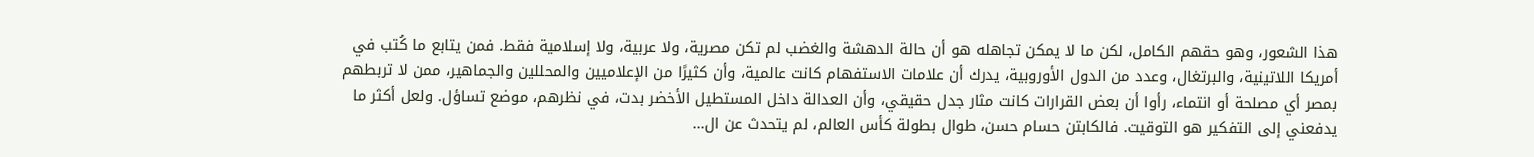هذا الشعور، وهو حقهم الكامل، لكن ما لا يمكن تجاهله هو أن حالة الدهشة والغضب لم تكن مصرية، ولا عربية، ولا إسلامية فقط. فمن يتابع ما كُتب في أمريكا اللاتينية، والبرتغال، وعدد من الدول الأوروبية، يدرك أن علامات الاستفهام كانت عالمية، وأن كثيرًا من الإعلاميين والمحللين والجماهير، ممن لا تربطهم بمصر أي مصلحة أو انتماء، رأوا أن بعض القرارات كانت مثار جدل حقيقي، وأن العدالة داخل المستطيل الأخضر بدت، في نظرهم، موضع تساؤل. ولعل أكثر ما يدفعني إلى التفكير هو التوقيت. فالكابتن حسام حسن، طوال بطولة كأس العالم، لم يتحدث عن ال...